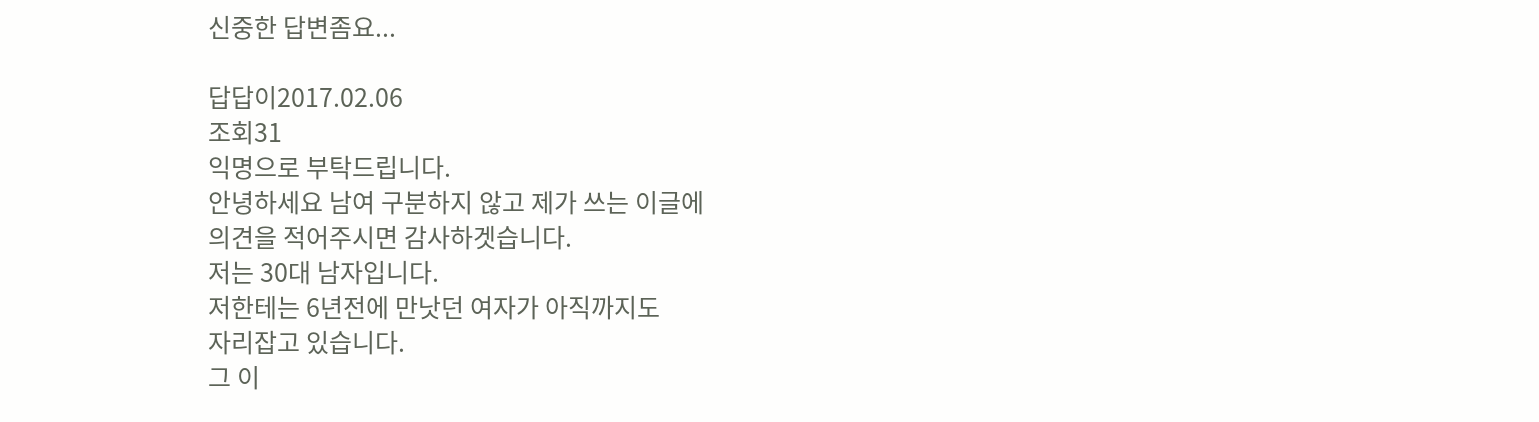신중한 답변좀요...

답답이2017.02.06
조회31
익명으로 부탁드립니다.
안녕하세요 남여 구분하지 않고 제가 쓰는 이글에
의견을 적어주시면 감사하겟습니다.
저는 30대 남자입니다.
저한테는 6년전에 만낫던 여자가 아직까지도
자리잡고 있습니다.
그 이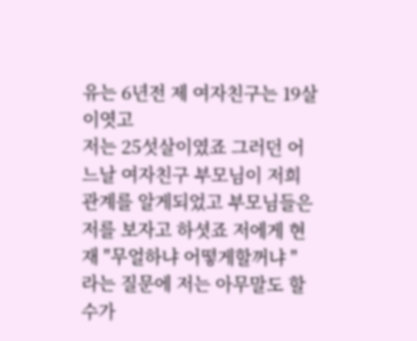유는 6년전 제 여자친구는 19살이엿고
저는 25섯살이였죠 그러던 어느날 여자친구 부모님이 저희 관계를 알게되었고 부모님들은 저를 보자고 하셧죠 저에게 현재 "무얼하냐 어떻게할꺼냐 "
라는 질문에 저는 아무말도 할수가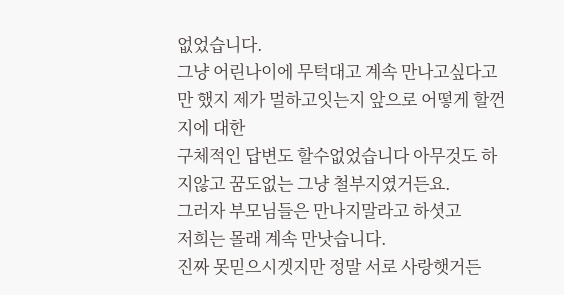없었습니다.
그냥 어린나이에 무턱대고 계속 만나고싶다고만 했지 제가 멀하고잇는지 앞으로 어떻게 할껀지에 대한
구체적인 답변도 할수없었습니다 아무것도 하지않고 꿈도없는 그냥 철부지였거든요.
그러자 부모님들은 만나지말라고 하셧고
저희는 몰래 계속 만낫습니다.
진짜 못믿으시겟지만 정말 서로 사랑햇거든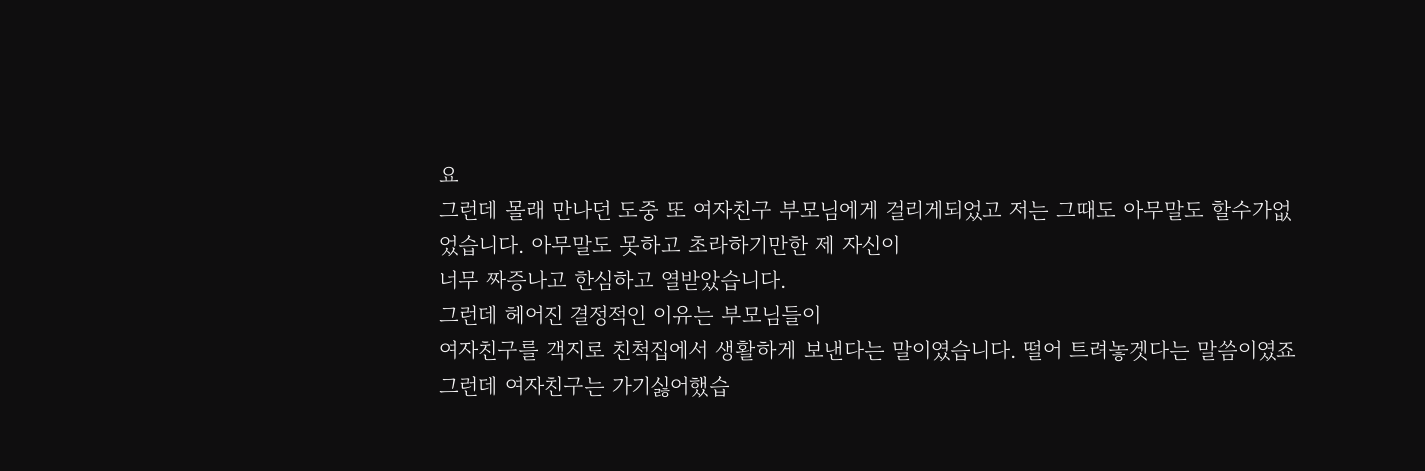요
그런데 몰래 만나던 도중 또 여자친구 부모님에게 걸리게되었고 저는 그때도 아무말도 할수가없었습니다. 아무말도 못하고 초라하기만한 제 자신이
너무 짜증나고 한심하고 열받았습니다.
그런데 헤어진 결정적인 이유는 부모님들이
여자친구를 객지로 친척집에서 생활하게 보낸다는 말이였습니다. 떨어 트려놓겟다는 말씀이였죠
그런데 여자친구는 가기싫어했습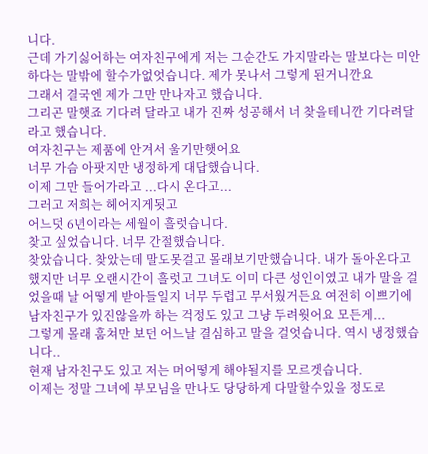니다.
근데 가기싫어하는 여자친구에게 저는 그순간도 가지말라는 말보다는 미안하다는 말밖에 할수가없엇습니다. 제가 못나서 그렇게 된거니깐요
그래서 결국엔 제가 그만 만나자고 했습니다.
그리곤 말햇죠 기다려 달라고 내가 진짜 성공해서 너 찾을테니깐 기다려달라고 했습니다.
여자친구는 제품에 안겨서 울기만햇어요
너무 가슴 아팟지만 냉정하게 대답했습니다.
이제 그만 들어가라고 ...다시 온다고...
그러고 저희는 헤어지게됫고
어느덧 6년이라는 세월이 흘럿습니다.
찾고 싶었습니다. 너무 간절했습니다.
찾았습니다. 찾았는데 말도못걸고 몰래보기만했습니다. 내가 돌아온다고 했지만 너무 오랜시간이 흘럿고 그녀도 이미 다큰 성인이였고 내가 말을 걸었을때 날 어떻게 받아들일지 너무 두렵고 무서웠거든요 여전히 이쁘기에 남자친구가 있진않을까 하는 걱정도 있고 그냥 두려웟어요 모든게...
그렇게 몰래 훔쳐만 보던 어느날 결심하고 말을 걸엇습니다. 역시 냉정했습니다..
현재 남자친구도 있고 저는 머어떻게 해야될지를 모르겟습니다.
이제는 정말 그녀에 부모님을 만나도 당당하게 다말할수있을 정도로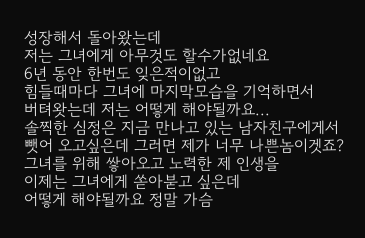성장해서 돌아왔는데
저는 그녀에게 아무것도 할수가없네요
6년 동안 한번도 잊은적이없고
힘들때마다 그녀에 마지막모습을 기억하면서
버텨왓는데 저는 어떻게 해야될까요...
솔찍한 심정은 지금 만나고 있는 남자친구에게서
뺏어 오고싶은데 그러면 제가 너무 나쁜놈이겟죠?
그녀를 위해 쌓아오고 노력한 제 인생을
이제는 그녀에게 쏟아붇고 싶은데
어떻게 해야될까요 정말 가슴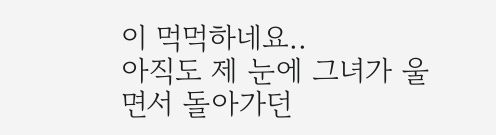이 먹먹하네요..
아직도 제 눈에 그녀가 울면서 돌아가던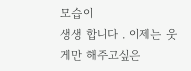모습이
생생 합니다 . 이제는 웃게만 해주고싶은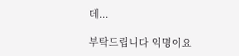데...

부탁드립니다 익명이요